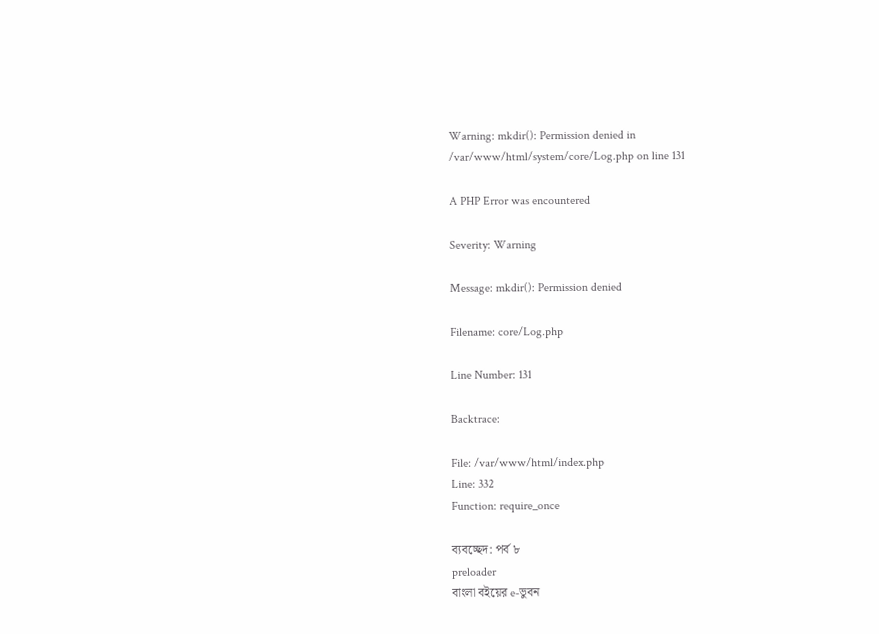Warning: mkdir(): Permission denied in /var/www/html/system/core/Log.php on line 131

A PHP Error was encountered

Severity: Warning

Message: mkdir(): Permission denied

Filename: core/Log.php

Line Number: 131

Backtrace:

File: /var/www/html/index.php
Line: 332
Function: require_once

ব্যবচ্ছেদ: পর্ব ৮
preloader
বাংলা বইয়ের e-ভুবন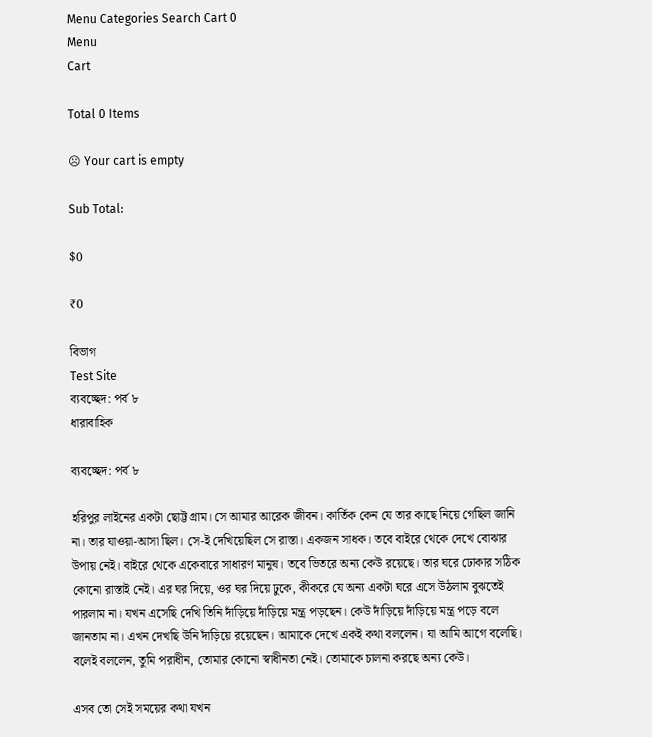Menu Categories Search Cart 0
Menu
Cart

Total 0 Items

☹ Your cart is empty

Sub Total:

$0

₹0

বিভাগ
Test Site
ব্যবচ্ছেদ: পর্ব ৮
ধারাবাহিক

ব্যবচ্ছেদ: পর্ব ৮

হরিপুর লাইনের একটা ছোট্ট গ্রাম। সে আমার আরেক জীবন। কার্তিক কেন যে তার কাছে নিয়ে গেছিল জানি না। তার যাওয়া-আসা ছিল। সে-ই দেখিয়েছিল সে রাস্তা। একজন সাধক। তবে বাইরে থেকে দেখে বোঝার উপায় নেই। বাইরে থেকে একেবারে সাধারণ মানুষ। তবে ভিতরে অন্য কেউ রয়েছে। তার ঘরে ঢোকার সঠিক কোনো রাস্তাই নেই। এর ঘর দিয়ে, ওর ঘর দিয়ে ঢুকে, কীকরে যে অন্য একটা ঘরে এসে উঠলাম বুঝতেই পারলাম না। যখন এসেছি দেখি তিনি দাঁড়িয়ে দাঁড়িয়ে মন্ত্র পড়ছেন। কেউ দাঁড়িয়ে দাঁড়িয়ে মন্ত্র পড়ে বলে জানতাম না। এখন দেখছি উনি দাঁড়িয়ে রয়েছেন। আমাকে দেখে একই কথা বললেন। যা আমি আগে বলেছি। বলেই বললেন, তুমি পরাধীন, তোমার কোনো স্বাধীনতা নেই। তোমাকে চালনা করছে অন্য কেউ।

এসব তো সেই সময়ের কথা যখন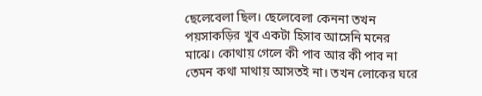ছেলেবেলা ছিল। ছেলেবেলা কেননা তখন পয়সাকড়ির খুব একটা হিসাব আসেনি মনের মাঝে। কোথায় গেলে কী পাব আর কী পাব না তেমন কথা মাথায় আসতই না। তখন লোকের ঘরে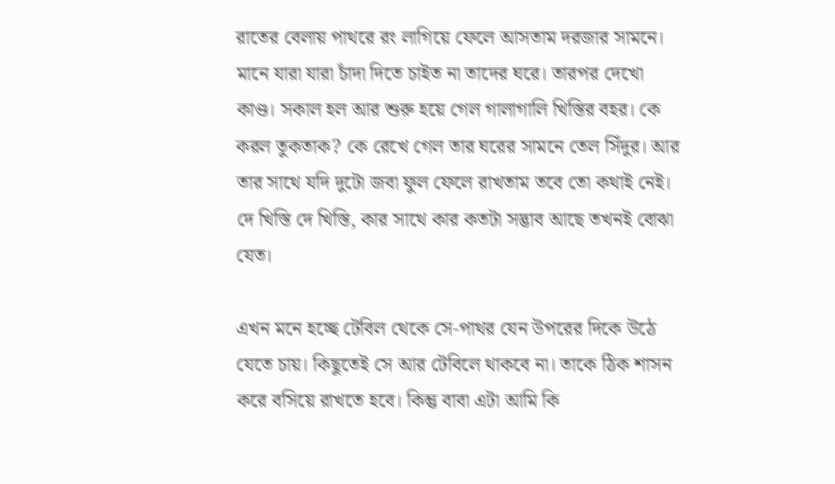রাতের বেলায় পাথরে রং লাগিয়ে ফেলে আসতাম দরজার সামনে। মানে যারা যারা চাঁদা দিতে চাইত না তাদের ঘরে। তারপর দেখো কাণ্ড। সকাল হল আর শুরু হয়ে গেল গালাগালি খিস্তির বহর। কে করল তুকতাক? কে রেখে গেল তার ঘরের সামনে তেল সিঁদুর। আর তার সাথে যদি দুটো জবা ফুল ফেলে রাখতাম তবে তো কথাই নেই। দে খিস্তি দে খিস্তি, কার সাথে কার কতটা সদ্ভাব আছে তখনই বোঝা যেত।

এখন মনে হচ্ছে টেবিল থেকে সে-পাথর যেন উপরের দিকে উঠে যেতে চায়। কিছুতেই সে আর টেবিলে থাকবে না। তাকে ঠিক শাসন করে বসিয়ে রাখতে হবে। কিন্তু বাবা এটা আমি কি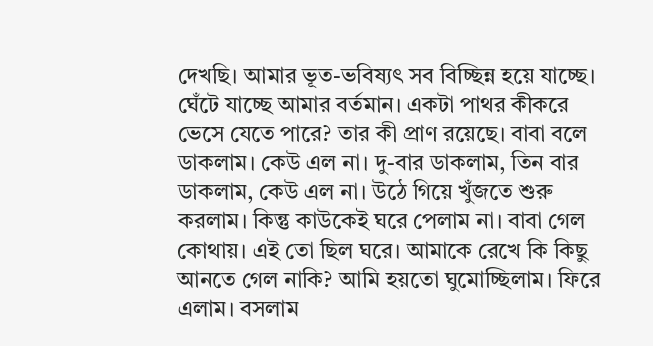দেখছি। আমার ভূত-ভবিষ্যৎ সব বিচ্ছিন্ন হয়ে যাচ্ছে। ঘেঁটে যাচ্ছে আমার বর্তমান। একটা পাথর কীকরে ভেসে যেতে পারে? তার কী প্রাণ রয়েছে। বাবা বলে ডাকলাম। কেউ এল না। দু-বার ডাকলাম, তিন বার ডাকলাম, কেউ এল না। উঠে গিয়ে খুঁজতে শুরু করলাম। কিন্তু কাউকেই ঘরে পেলাম না। বাবা গেল কোথায়। এই তো ছিল ঘরে। আমাকে রেখে কি কিছু আনতে গেল নাকি? আমি হয়তো ঘুমোচ্ছিলাম। ফিরে এলাম। বসলাম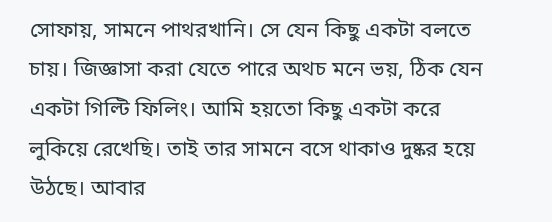সোফায়, সামনে পাথরখানি। সে যেন কিছু একটা বলতে চায়। জিজ্ঞাসা করা যেতে পারে অথচ মনে ভয়, ঠিক যেন একটা গিল্টি ফিলিং। আমি হয়তো কিছু একটা করে লুকিয়ে রেখেছি। তাই তার সামনে বসে থাকাও দুষ্কর হয়ে উঠছে। আবার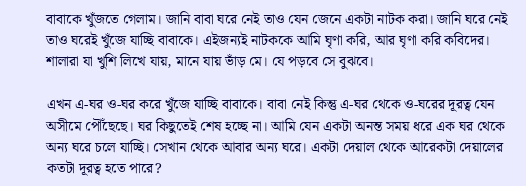বাবাকে খুঁজতে গেলাম। জানি বাবা ঘরে নেই তাও যেন জেনে একটা নাটক করা। জানি ঘরে নেই তাও ঘরেই খুঁজে যাচ্ছি বাবাকে। এইজন্যই নাটককে আমি ঘৃণা করি, আর ঘৃণা করি কবিদের। শালারা যা খুশি লিখে যায়, মানে যায় ভাঁড় মে। যে পড়বে সে বুঝবে।

এখন এ-ঘর ও-ঘর করে খুঁজে যাচ্ছি বাবাকে। বাবা নেই কিন্তু এ-ঘর থেকে ও-ঘরের দূরত্ব যেন অসীমে পৌঁছেছে। ঘর কিছুতেই শেষ হচ্ছে না। আমি যেন একটা অনন্ত সময় ধরে এক ঘর থেকে অন্য ঘরে চলে যাচ্ছি। সেখান থেকে আবার অন্য ঘরে। একটা দেয়াল থেকে আরেকটা দেয়ালের কতটা দূরত্ব হতে পারে?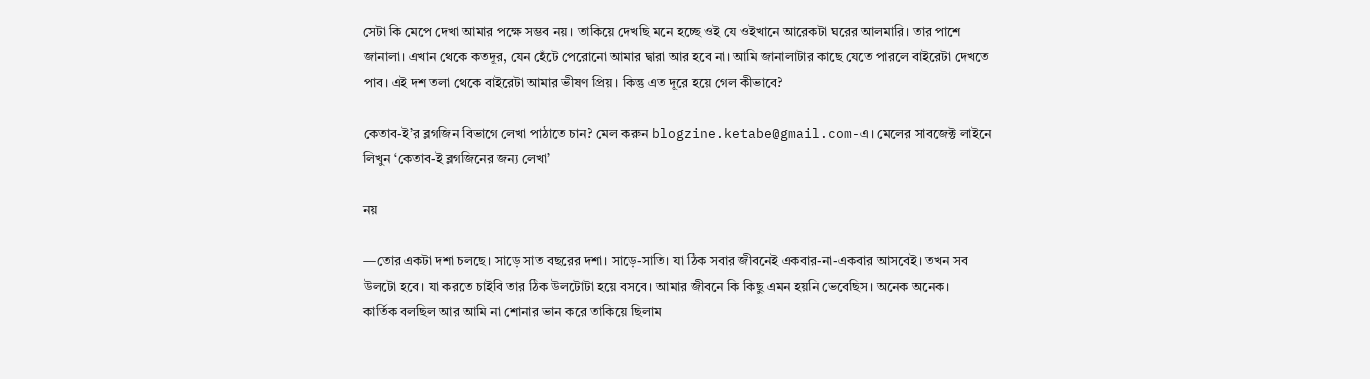সেটা কি মেপে দেখা আমার পক্ষে সম্ভব নয়। তাকিয়ে দেখছি মনে হচ্ছে ওই যে ওইখানে আরেকটা ঘরের আলমারি। তার পাশে জানালা। এখান থেকে কতদূর, যেন হেঁটে পেরোনো আমার দ্বারা আর হবে না। আমি জানালাটার কাছে যেতে পারলে বাইরেটা দেখতে পাব। এই দশ তলা থেকে বাইরেটা আমার ভীষণ প্রিয়। কিন্তু এত দূরে হয়ে গেল কীভাবে?

কেতাব-ই’র ব্লগজিন বিভাগে লেখা পাঠাতে চান? মেল করুন blogzine.ketabe@gmail.com-এ। মেলের সাবজেক্ট লাইনে লিখুন ‘কেতাব-ই ব্লগজিনের জন্য লেখা’

নয়

—তোর একটা দশা চলছে। সাড়ে সাত বছরের দশা। সাড়ে-সাতি। যা ঠিক সবার জীবনেই একবার-না-একবার আসবেই। তখন সব উলটো হবে। যা করতে চাইবি তার ঠিক উলটোটা হয়ে বসবে। আমার জীবনে কি কিছু এমন হয়নি ভেবেছিস। অনেক অনেক।
কার্তিক বলছিল আর আমি না শোনার ভান করে তাকিয়ে ছিলাম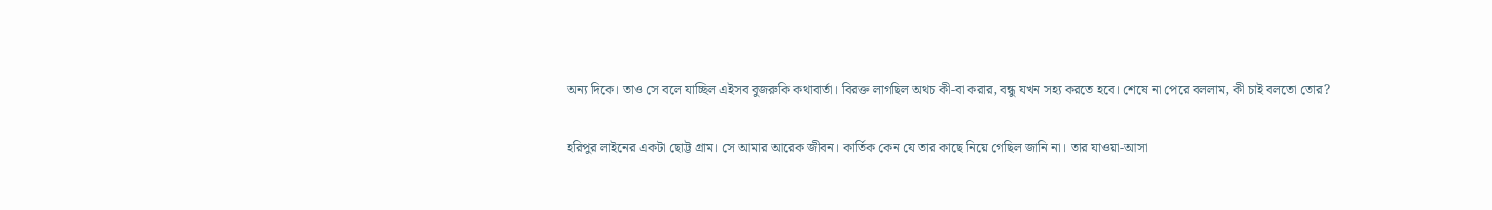অন্য দিকে। তাও সে বলে যাচ্ছিল এইসব বুজরুকি কথাবার্তা। বিরক্ত লাগছিল অথচ কী-বা করার, বন্ধু যখন সহ্য করতে হবে। শেষে না পেরে বললাম, কী চাই বলতো তোর?

হরিপুর লাইনের একটা ছোট্ট গ্রাম। সে আমার আরেক জীবন। কার্তিক কেন যে তার কাছে নিয়ে গেছিল জানি না। তার যাওয়া-আসা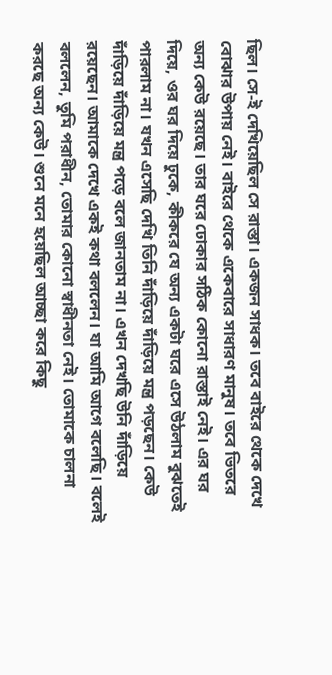ছিল। সে-ই দেখিয়েছিল সে রাস্তা। একজন সাধক। তবে বাইরে থেকে দেখে বোঝার উপায় নেই। বাইরে থেকে একেবারে সাধারণ মানুষ। তবে ভিতরে অন্য কেউ রয়েছে। তার ঘরে ঢোকার সঠিক কোনো রাস্তাই নেই। এর ঘর দিয়ে, ওর ঘর দিয়ে ঢুকে, কীকরে যে অন্য একটা ঘরে এসে উঠলাম বুঝতেই পারলাম না। যখন এসেছি দেখি তিনি দাঁড়িয়ে দাঁড়িয়ে মন্ত্র পড়ছেন। কেউ দাঁড়িয়ে দাঁড়িয়ে মন্ত্র পড়ে বলে জানতাম না। এখন দেখছি উনি দাঁড়িয়ে রয়েছেন। আমাকে দেখে একই কথা বললেন। যা আমি আগে বলেছি। বলেই বললেন, তুমি পরাধীন, তোমার কোনো স্বাধীনতা নেই। তোমাকে চালনা করছে অন্য কেউ। শুনে মনে হয়েছিল আচ্ছা করে কিছু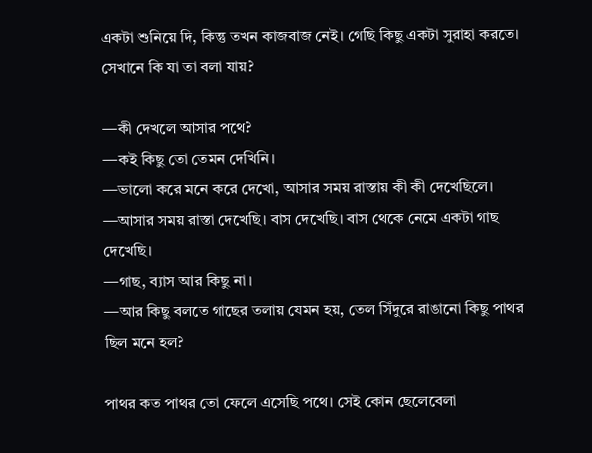একটা শুনিয়ে দি, কিন্তু তখন কাজবাজ নেই। গেছি কিছু একটা সুরাহা করতে। সেখানে কি যা তা বলা যায়?

—কী দেখলে আসার পথে?
—কই কিছু তো তেমন দেখিনি।
—ভালো করে মনে করে দেখো, আসার সময় রাস্তায় কী কী দেখেছিলে।
—আসার সময় রাস্তা দেখেছি। বাস দেখেছি। বাস থেকে নেমে একটা গাছ দেখেছি।
—গাছ, ব্যাস আর কিছু না।
—আর কিছু বলতে গাছের তলায় যেমন হয়, তেল সিঁদুরে রাঙানো কিছু পাথর ছিল মনে হল?

পাথর কত পাথর তো ফেলে এসেছি পথে। সেই কোন ছেলেবেলা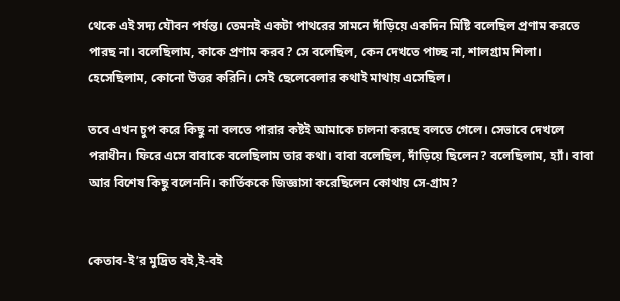থেকে এই সদ্য যৌবন পর্যন্ত। তেমনই একটা পাথরের সামনে দাঁড়িয়ে একদিন মিষ্টি বলেছিল প্রণাম করতে পারছ না। বলেছিলাম, কাকে প্রণাম করব? সে বলেছিল, কেন দেখতে পাচ্ছ না, শালগ্রাম শিলা। হেসেছিলাম, কোনো উত্তর করিনি। সেই ছেলেবেলার কথাই মাথায় এসেছিল।

তবে এখন চুপ করে কিছু না বলতে পারার কষ্টই আমাকে চালনা করছে বলতে গেলে। সেভাবে দেখলে পরাধীন। ফিরে এসে বাবাকে বলেছিলাম তার কথা। বাবা বলেছিল, দাঁড়িয়ে ছিলেন? বলেছিলাম, হ্যাঁ। বাবা আর বিশেষ কিছু বলেননি। কার্তিককে জিজ্ঞাসা করেছিলেন কোথায় সে-গ্রাম?


কেতাব-ই’র মুদ্রিত বই,ই-বই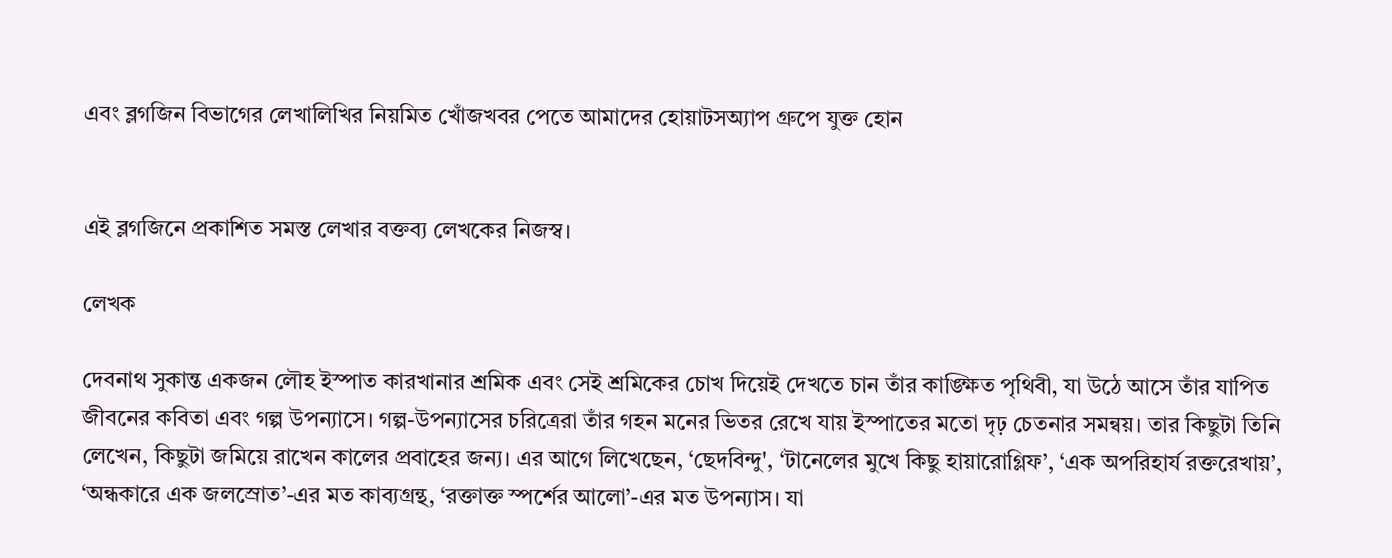এবং ব্লগজিন বিভাগের লেখালিখির নিয়মিত খোঁজখবর পেতে আমাদের হোয়াটসঅ্যাপ গ্রুপে যুক্ত হোন


এই ব্লগজিনে প্রকাশিত সমস্ত লেখার বক্তব্য লেখকের নিজস্ব।

লেখক

দেবনাথ সুকান্ত একজন লৌহ ইস্পাত কারখানার শ্রমিক এবং সেই শ্রমিকের চোখ দিয়েই দেখতে চান তাঁর কাঙ্ক্ষিত পৃথিবী, যা উঠে আসে তাঁর যাপিত জীবনের কবিতা এবং গল্প উপন্যাসে। গল্প-উপন্যাসের চরিত্রেরা তাঁর গহন মনের ভিতর রেখে যায় ইস্পাতের মতো দৃঢ় চেতনার সমন্বয়। তার কিছুটা তিনি লেখেন, কিছুটা জমিয়ে রাখেন কালের প্রবাহের জন্য। এর আগে লিখেছেন, ‘ছেদবিন্দু', ‘টানেলের মুখে কিছু হায়ারোগ্লিফ’, ‘এক অপরিহার্য রক্তরেখায়’, ‘অন্ধকারে এক জলস্রোত’-এর মত কাব্যগ্রন্থ, ‘রক্তাক্ত স্পর্শের আলো’-এর মত উপন্যাস। যা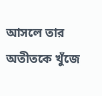আসলে তার অতীতকে খুঁজে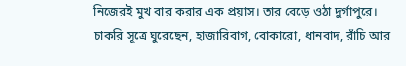নিজেরই মুখ বার করার এক প্রয়াস। তার বেড়ে ওঠা দুর্গাপুরে। চাকরি সূত্রে ঘুরেছেন, হাজারিবাগ, বোকারো, ধানবাদ, রাঁচি আর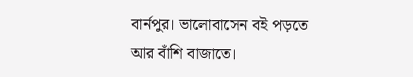বার্নপুর। ভালোবাসেন বই পড়তে আর বাঁশি বাজাতে।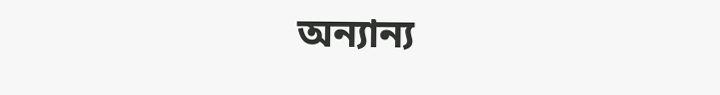অন্যান্য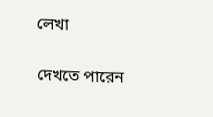লেখা

দেখতে পারেন